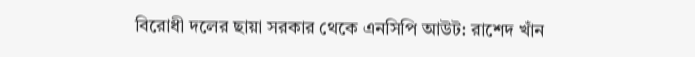বিরোধী দলের ছায়া সরকার থেকে এনসিপি আউট: রাশেদ খাঁন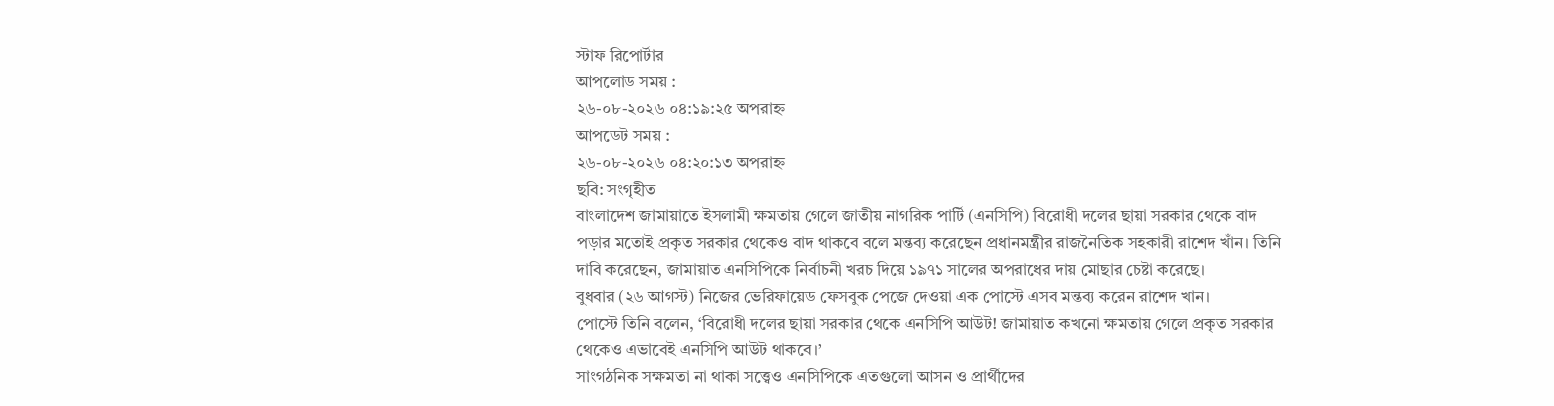স্টাফ রিপোর্টার
আপলোড সময় :
২৬-০৮-২০২৬ ০৪:১৯:২৫ অপরাহ্ন
আপডেট সময় :
২৬-০৮-২০২৬ ০৪:২০:১৩ অপরাহ্ন
ছবি: সংগৃহীত
বাংলাদেশ জামায়াতে ইসলামী ক্ষমতায় গেলে জাতীয় নাগরিক পার্টি (এনসিপি) বিরোধী দলের ছায়া সরকার থেকে বাদ পড়ার মতোই প্রকৃত সরকার থেকেও বাদ থাকবে বলে মন্তব্য করেছেন প্রধানমন্ত্রীর রাজনৈতিক সহকারী রাশেদ খাঁন। তিনি দাবি করেছেন, জামায়াত এনসিপিকে নির্বাচনী খরচ দিয়ে ১৯৭১ সালের অপরাধের দায় মোছার চেষ্টা করেছে।
বুধবার (২৬ আগস্ট) নিজের ভেরিফায়েড ফেসবুক পেজে দেওয়া এক পোস্টে এসব মন্তব্য করেন রাশেদ খান।
পোস্টে তিনি বলেন, ‘বিরোধী দলের ছায়া সরকার থেকে এনসিপি আউট! জামায়াত কখনো ক্ষমতায় গেলে প্রকৃত সরকার থেকেও এভাবেই এনসিপি আউট থাকবে।’
সাংগঠনিক সক্ষমতা না থাকা সত্ত্বেও এনসিপিকে এতগুলো আসন ও প্রার্থীদের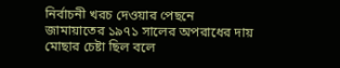নির্বাচনী খরচ দেওয়ার পেছনে জামায়াতের ১৯৭১ সালের অপরাধের দায় মোছার চেষ্টা ছিল বলে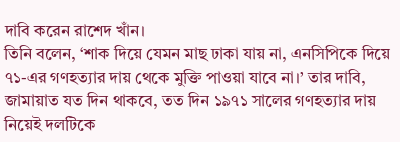দাবি করেন রাশেদ খাঁন।
তিনি বলেন, ‘শাক দিয়ে যেমন মাছ ঢাকা যায় না, এনসিপিকে দিয়ে ৭১-এর গণহত্যার দায় থেকে মুক্তি পাওয়া যাবে না।’ তার দাবি, জামায়াত যত দিন থাকবে, তত দিন ১৯৭১ সালের গণহত্যার দায় নিয়েই দলটিকে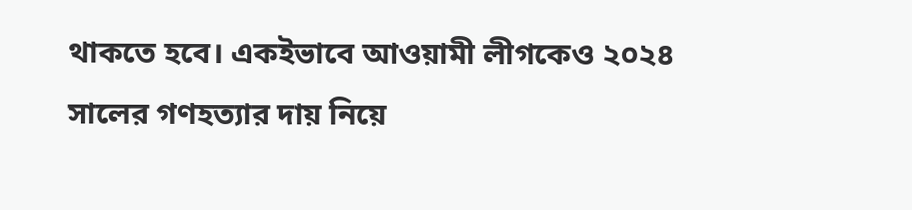থাকতে হবে। একইভাবে আওয়ামী লীগকেও ২০২৪ সালের গণহত্যার দায় নিয়ে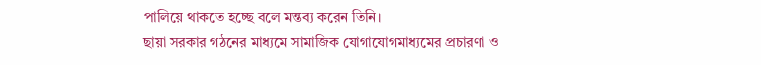পালিয়ে থাকতে হচ্ছে বলে মন্তব্য করেন তিনি।
ছায়া সরকার গঠনের মাধ্যমে সামাজিক যোগাযোগমাধ্যমের প্রচারণা ও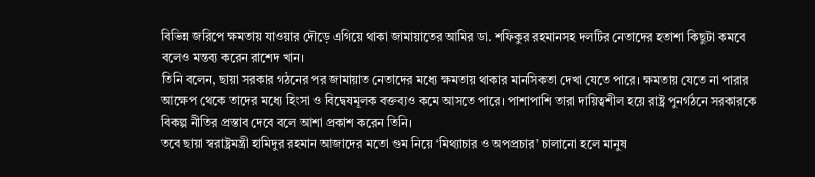বিভিন্ন জরিপে ক্ষমতায় যাওয়ার দৌড়ে এগিয়ে থাকা জামায়াতের আমির ডা. শফিকুর রহমানসহ দলটির নেতাদের হতাশা কিছুটা কমবে বলেও মন্তব্য করেন রাশেদ খান।
তিনি বলেন, ছায়া সরকার গঠনের পর জামায়াত নেতাদের মধ্যে ক্ষমতায় থাকার মানসিকতা দেখা যেতে পারে। ক্ষমতায় যেতে না পারার আক্ষেপ থেকে তাদের মধ্যে হিংসা ও বিদ্বেষমূলক বক্তব্যও কমে আসতে পারে। পাশাপাশি তারা দায়িত্বশীল হয়ে রাষ্ট্র পুনর্গঠনে সরকারকে বিকল্প নীতির প্রস্তাব দেবে বলে আশা প্রকাশ করেন তিনি।
তবে ছায়া স্বরাষ্ট্রমন্ত্রী হামিদুর রহমান আজাদের মতো গুম নিয়ে ‘মিথ্যাচার ও অপপ্রচার’ চালানো হলে মানুষ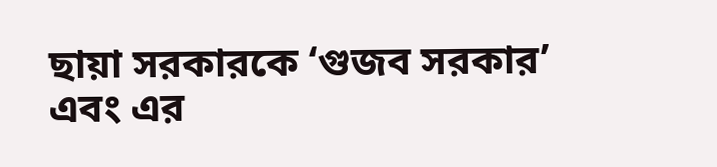ছায়া সরকারকে ‘গুজব সরকার’ এবং এর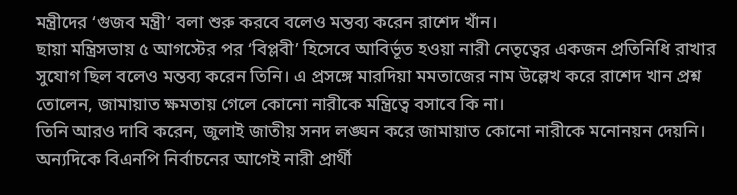মন্ত্রীদের ‘গুজব মন্ত্রী’ বলা শুরু করবে বলেও মন্তব্য করেন রাশেদ খাঁন।
ছায়া মন্ত্রিসভায় ৫ আগস্টের পর ‘বিপ্লবী’ হিসেবে আবির্ভূত হওয়া নারী নেতৃত্বের একজন প্রতিনিধি রাখার সুযোগ ছিল বলেও মন্তব্য করেন তিনি। এ প্রসঙ্গে মারদিয়া মমতাজের নাম উল্লেখ করে রাশেদ খান প্রশ্ন তোলেন, জামায়াত ক্ষমতায় গেলে কোনো নারীকে মন্ত্রিত্বে বসাবে কি না।
তিনি আরও দাবি করেন, জুলাই জাতীয় সনদ লঙ্ঘন করে জামায়াত কোনো নারীকে মনোনয়ন দেয়নি। অন্যদিকে বিএনপি নির্বাচনের আগেই নারী প্রার্থী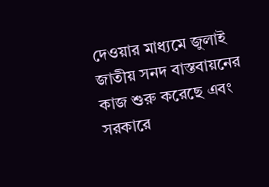দেওয়ার মাধ্যমে জুলাই জাতীয় সনদ বাস্তবায়নের কাজ শুরু করেছে এবং সরকারে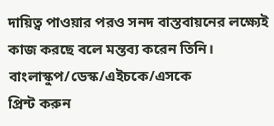দায়িত্ব পাওয়ার পরও সনদ বাস্তবায়নের লক্ষ্যেই কাজ করছে বলে মন্তব্য করেন তিনি।
বাংলাস্কুপ/ডেস্ক/এইচকে/এসকে
প্রিন্ট করুন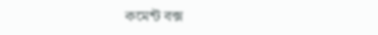কমেন্ট বক্স